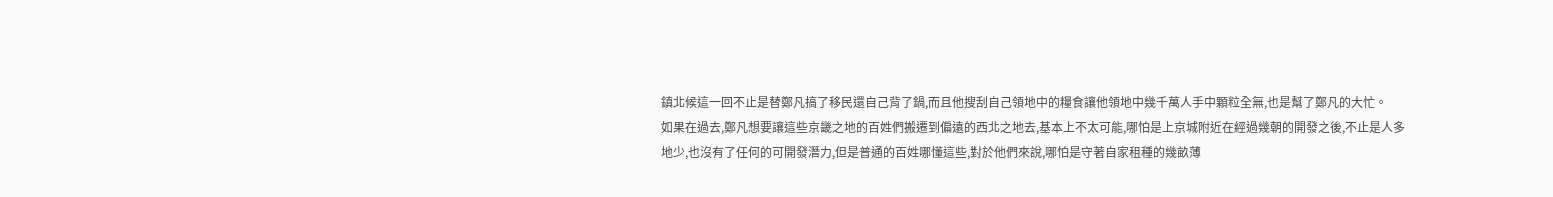鎮北候這一回不止是替鄭凡搞了移民還自己背了鍋,而且他搜刮自己領地中的糧食讓他領地中幾千萬人手中顆粒全無,也是幫了鄭凡的大忙。
如果在過去,鄭凡想要讓這些京畿之地的百姓們搬遷到偏遠的西北之地去,基本上不太可能,哪怕是上京城附近在經過幾朝的開發之後,不止是人多地少,也沒有了任何的可開發潛力,但是普通的百姓哪懂這些,對於他們來說,哪怕是守著自家租種的幾畝薄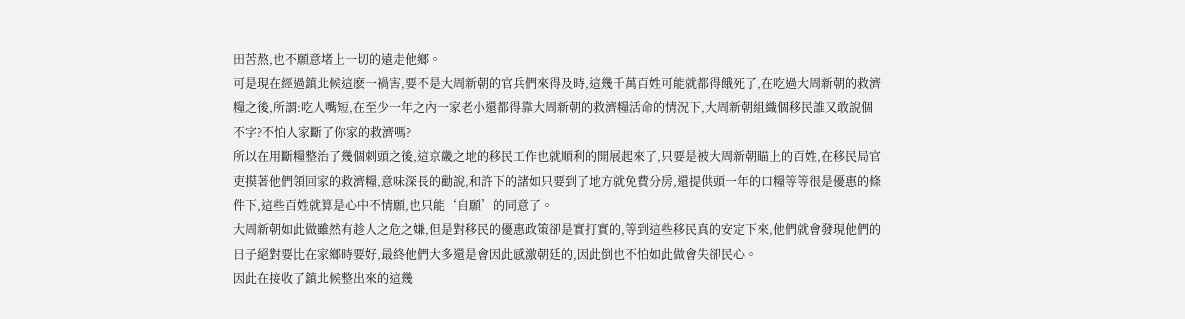田苦熬,也不願意堵上一切的遠走他鄉。
可是現在經過鎮北候這麽一禍害,要不是大周新朝的官兵們來得及時,這幾千萬百姓可能就都得餓死了,在吃過大周新朝的救濟糧之後,所謂:吃人嘴短,在至少一年之內一家老小還都得靠大周新朝的救濟糧活命的情況下,大周新朝組織個移民誰又敢說個不字?不怕人家斷了你家的救濟嗎?
所以在用斷糧整治了幾個刺頭之後,這京畿之地的移民工作也就順利的開展起來了,只要是被大周新朝瞄上的百姓,在移民局官吏摸著他們領回家的救濟糧,意味深長的勸說,和許下的諸如只要到了地方就免費分房,還提供頭一年的口糧等等很是優惠的條件下,這些百姓就算是心中不情願,也只能‘自願’的同意了。
大周新朝如此做雖然有趁人之危之嫌,但是對移民的優惠政策卻是實打實的,等到這些移民真的安定下來,他們就會發現他們的日子絕對要比在家鄉時要好,最終他們大多還是會因此感激朝廷的,因此倒也不怕如此做會失卻民心。
因此在接收了鎮北候整出來的這幾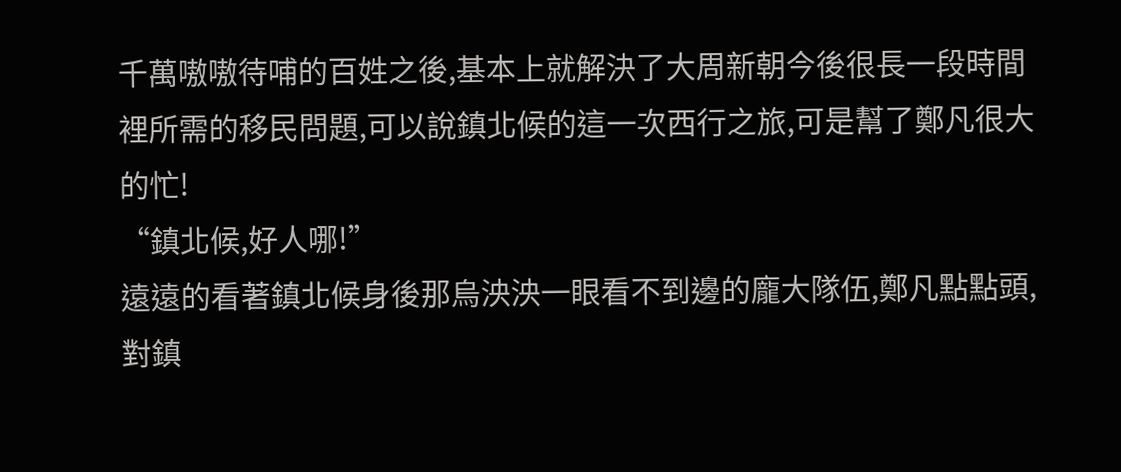千萬嗷嗷待哺的百姓之後,基本上就解決了大周新朝今後很長一段時間裡所需的移民問題,可以說鎮北候的這一次西行之旅,可是幫了鄭凡很大的忙!
“鎮北候,好人哪!”
遠遠的看著鎮北候身後那烏泱泱一眼看不到邊的龐大隊伍,鄭凡點點頭,對鎮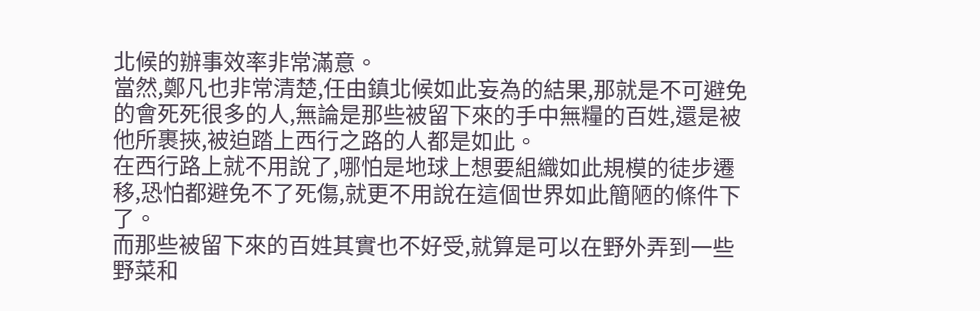北候的辦事效率非常滿意。
當然,鄭凡也非常清楚,任由鎮北候如此妄為的結果,那就是不可避免的會死死很多的人,無論是那些被留下來的手中無糧的百姓,還是被他所裹挾,被迫踏上西行之路的人都是如此。
在西行路上就不用說了,哪怕是地球上想要組織如此規模的徒步遷移,恐怕都避免不了死傷,就更不用說在這個世界如此簡陋的條件下了。
而那些被留下來的百姓其實也不好受,就算是可以在野外弄到一些野菜和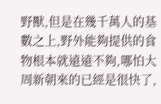野獸,但是在幾千萬人的基數之上,野外能夠提供的食物根本就遠遠不夠,哪怕大周新朝來的已經是很快了,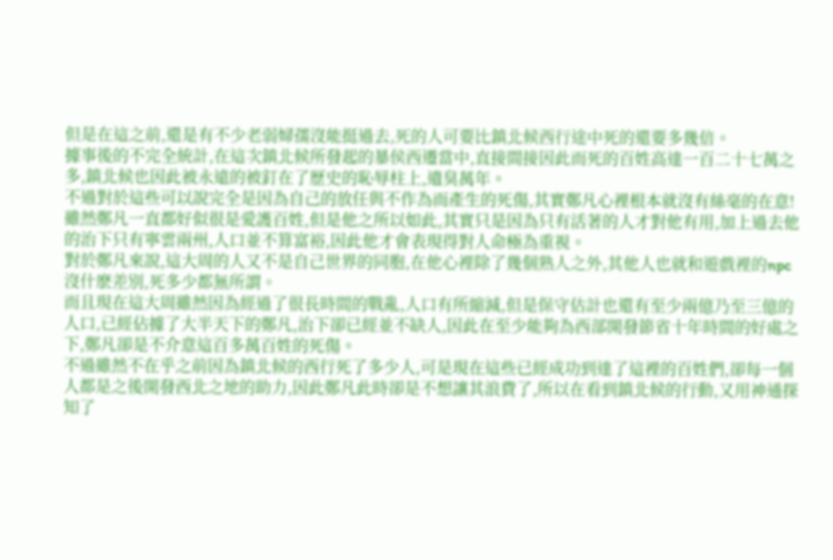但是在這之前,還是有不少老弱婦孺沒能挺過去,死的人可要比鎮北候西行途中死的還要多幾倍。
據事後的不完全統計,在這次鎮北候所發起的暴侯西遷當中,直接間接因此而死的百姓高達一百二十七萬之多,鎮北候也因此被永遠的被釘在了歷史的恥辱柱上,遺臭萬年。
不過對於這些可以說完全是因為自己的放任與不作為而產生的死傷,其實鄭凡心裡根本就沒有絲毫的在意!
雖然鄭凡一直都好似很是愛護百姓,但是他之所以如此,其實只是因為只有活著的人才對他有用,加上過去他的治下只有寧雲兩州,人口並不算富裕,因此他才會表現得對人命極為重視。
對於鄭凡來說,這大周的人又不是自己世界的同胞,在他心裡除了幾個熟人之外,其他人也就和遊戲裡的npc沒什麽差別,死多少都無所謂。
而且現在這大周雖然因為經過了很長時間的戰亂,人口有所縮減,但是保守估計也還有至少兩億乃至三億的人口,已經佔據了大半天下的鄭凡,治下卻已經並不缺人,因此在至少能夠為西部開發節省十年時間的好處之下,鄭凡卻是不介意這百多萬百姓的死傷。
不過雖然不在乎之前因為鎮北候的西行死了多少人,可是現在這些已經成功到達了這裡的百姓們,卻每一個人都是之後開發西北之地的助力,因此鄭凡此時卻是不想讓其浪費了,所以在看到鎮北候的行動,又用神通探知了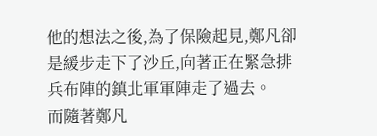他的想法之後,為了保險起見,鄭凡卻是緩步走下了沙丘,向著正在緊急排兵布陣的鎮北軍軍陣走了過去。
而隨著鄭凡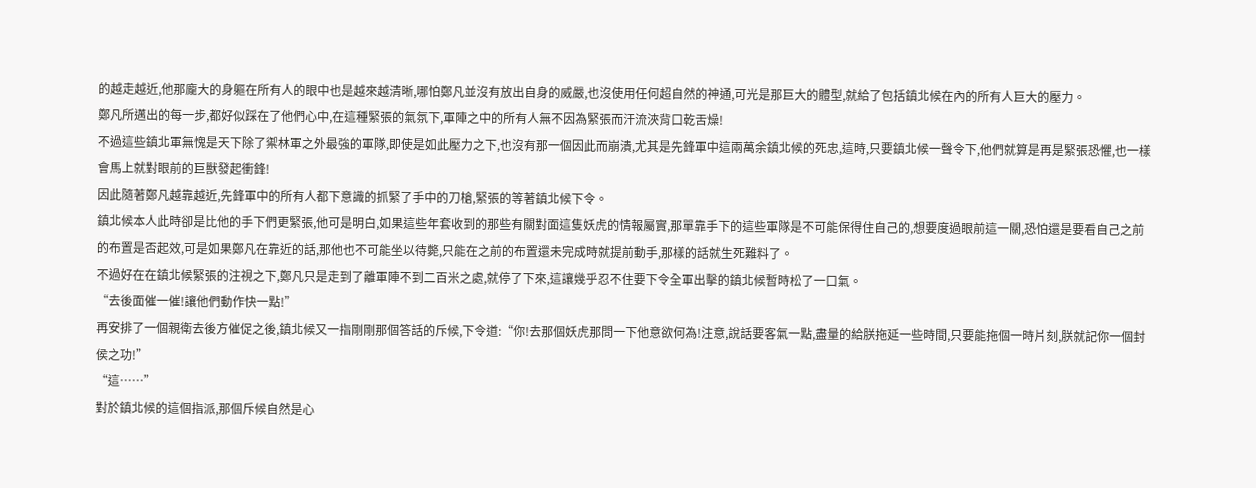的越走越近,他那龐大的身軀在所有人的眼中也是越來越清晰,哪怕鄭凡並沒有放出自身的威嚴,也沒使用任何超自然的神通,可光是那巨大的體型,就給了包括鎮北候在內的所有人巨大的壓力。
鄭凡所邁出的每一步,都好似踩在了他們心中,在這種緊張的氣氛下,軍陣之中的所有人無不因為緊張而汗流浹背口乾舌燥!
不過這些鎮北軍無愧是天下除了禦林軍之外最強的軍隊,即使是如此壓力之下,也沒有那一個因此而崩潰,尤其是先鋒軍中這兩萬余鎮北候的死忠,這時,只要鎮北候一聲令下,他們就算是再是緊張恐懼,也一樣會馬上就對眼前的巨獸發起衝鋒!
因此隨著鄭凡越靠越近,先鋒軍中的所有人都下意識的抓緊了手中的刀槍,緊張的等著鎮北候下令。
鎮北候本人此時卻是比他的手下們更緊張,他可是明白,如果這些年套收到的那些有關對面這隻妖虎的情報屬實,那單靠手下的這些軍隊是不可能保得住自己的,想要度過眼前這一關,恐怕還是要看自己之前的布置是否起效,可是如果鄭凡在靠近的話,那他也不可能坐以待斃,只能在之前的布置還未完成時就提前動手,那樣的話就生死難料了。
不過好在在鎮北候緊張的注視之下,鄭凡只是走到了離軍陣不到二百米之處,就停了下來,這讓幾乎忍不住要下令全軍出擊的鎮北候暫時松了一口氣。
“去後面催一催!讓他們動作快一點!”
再安排了一個親衛去後方催促之後,鎮北候又一指剛剛那個答話的斥候,下令道:“你!去那個妖虎那問一下他意欲何為!注意,說話要客氣一點,盡量的給朕拖延一些時間,只要能拖個一時片刻,朕就記你一個封侯之功!”
“這……”
對於鎮北候的這個指派,那個斥候自然是心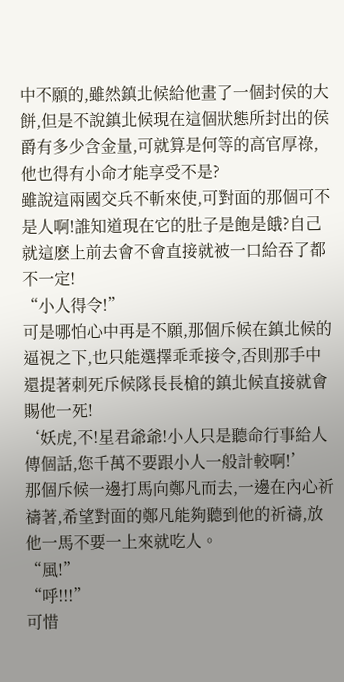中不願的,雖然鎮北候給他畫了一個封侯的大餅,但是不說鎮北候現在這個狀態所封出的侯爵有多少含金量,可就算是何等的高官厚祿,他也得有小命才能享受不是?
雖說這兩國交兵不斬來使,可對面的那個可不是人啊!誰知道現在它的肚子是飽是餓?自己就這麽上前去會不會直接就被一口給吞了都不一定!
“小人得令!”
可是哪怕心中再是不願,那個斥候在鎮北候的逼視之下,也只能選擇乖乖接令,否則那手中還提著刺死斥候隊長長槍的鎮北候直接就會賜他一死!
‘妖虎,不!星君爺爺!小人只是聽命行事給人傳個話,您千萬不要跟小人一般計較啊!’
那個斥候一邊打馬向鄭凡而去,一邊在內心祈禱著,希望對面的鄭凡能夠聽到他的祈禱,放他一馬不要一上來就吃人。
“風!”
“呼!!!”
可惜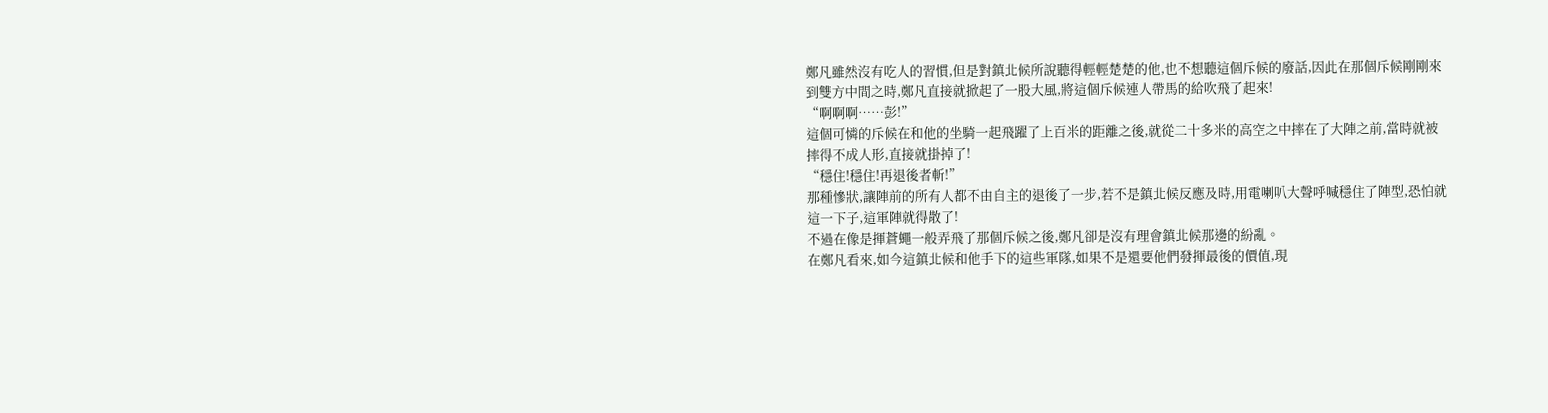鄭凡雖然沒有吃人的習慣,但是對鎮北候所說聽得輕輕楚楚的他,也不想聽這個斥候的廢話,因此在那個斥候剛剛來到雙方中間之時,鄭凡直接就掀起了一股大風,將這個斥候連人帶馬的給吹飛了起來!
“啊啊啊……彭!”
這個可憐的斥候在和他的坐騎一起飛躍了上百米的距離之後,就從二十多米的高空之中摔在了大陣之前,當時就被摔得不成人形,直接就掛掉了!
“穩住!穩住!再退後者斬!”
那種慘狀,讓陣前的所有人都不由自主的退後了一步,若不是鎮北候反應及時,用電喇叭大聲呼喊穩住了陣型,恐怕就這一下子,這軍陣就得散了!
不過在像是揮蒼蠅一般弄飛了那個斥候之後,鄭凡卻是沒有理會鎮北候那邊的紛亂。
在鄭凡看來,如今這鎮北候和他手下的這些軍隊,如果不是還要他們發揮最後的價值,現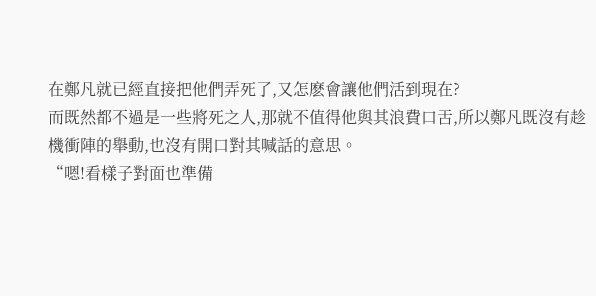在鄭凡就已經直接把他們弄死了,又怎麽會讓他們活到現在?
而既然都不過是一些將死之人,那就不值得他與其浪費口舌,所以鄭凡既沒有趁機衝陣的舉動,也沒有開口對其喊話的意思。
“嗯!看樣子對面也準備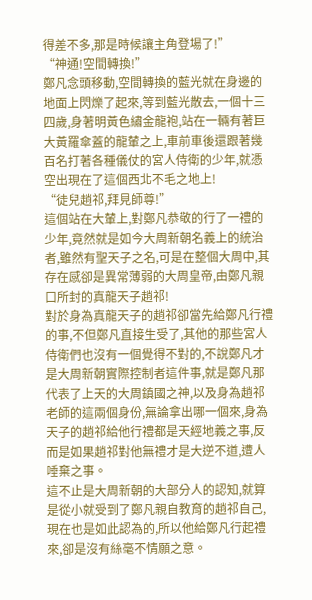得差不多,那是時候讓主角登場了!”
“神通!空間轉換!”
鄭凡念頭移動,空間轉換的藍光就在身邊的地面上閃爍了起來,等到藍光散去,一個十三四歲,身著明黃色繡金龍袍,站在一輛有著巨大黃羅傘蓋的龍輦之上,車前車後還跟著幾百名打著各種儀仗的宮人侍衛的少年,就憑空出現在了這個西北不毛之地上!
“徒兒趙祁,拜見師尊!”
這個站在大輦上,對鄭凡恭敬的行了一禮的少年,竟然就是如今大周新朝名義上的統治者,雖然有聖天子之名,可是在整個大周中,其存在感卻是異常薄弱的大周皇帝,由鄭凡親口所封的真龍天子趙祁!
對於身為真龍天子的趙祁卻當先給鄭凡行禮的事,不但鄭凡直接生受了,其他的那些宮人侍衛們也沒有一個覺得不對的,不說鄭凡才是大周新朝實際控制者這件事,就是鄭凡那代表了上天的大周鎮國之神,以及身為趙祁老師的這兩個身份,無論拿出哪一個來,身為天子的趙祁給他行禮都是天經地義之事,反而是如果趙祁對他無禮才是大逆不道,遭人唾棄之事。
這不止是大周新朝的大部分人的認知,就算是從小就受到了鄭凡親自教育的趙祁自己,現在也是如此認為的,所以他給鄭凡行起禮來,卻是沒有絲毫不情願之意。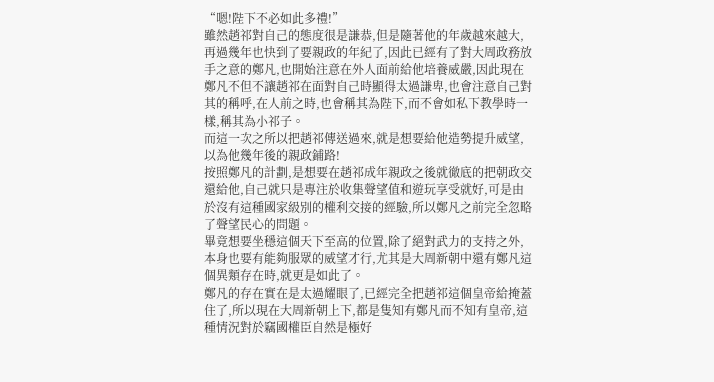“嗯!陛下不必如此多禮!”
雖然趙祁對自己的態度很是謙恭,但是隨著他的年歲越來越大,再過幾年也快到了要親政的年紀了,因此已經有了對大周政務放手之意的鄭凡,也開始注意在外人面前給他培養威嚴,因此現在鄭凡不但不讓趙祁在面對自己時顯得太過謙卑,也會注意自己對其的稱呼,在人前之時,也會稱其為陛下,而不會如私下教學時一樣,稱其為小祁子。
而這一次之所以把趙祁傳送過來,就是想要給他造勢提升威望,以為他幾年後的親政鋪路!
按照鄭凡的計劃,是想要在趙祁成年親政之後就徹底的把朝政交還給他,自己就只是專注於收集聲望值和遊玩享受就好,可是由於沒有這種國家級別的權利交接的經驗,所以鄭凡之前完全忽略了聲望民心的問題。
畢竟想要坐穩這個天下至高的位置,除了絕對武力的支持之外,本身也要有能夠服眾的威望才行,尤其是大周新朝中還有鄭凡這個異類存在時,就更是如此了。
鄭凡的存在實在是太過耀眼了,已經完全把趙祁這個皇帝給掩蓋住了,所以現在大周新朝上下,都是隻知有鄭凡而不知有皇帝,這種情況對於竊國權臣自然是極好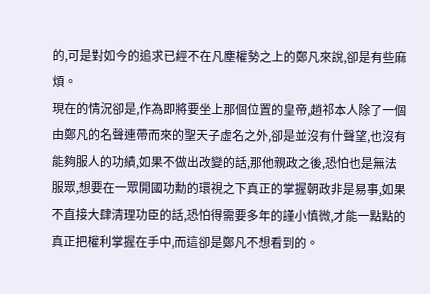的,可是對如今的追求已經不在凡塵權勢之上的鄭凡來說,卻是有些麻煩。
現在的情況卻是,作為即將要坐上那個位置的皇帝,趙祁本人除了一個由鄭凡的名聲連帶而來的聖天子虛名之外,卻是並沒有什聲望,也沒有能夠服人的功績,如果不做出改變的話,那他親政之後,恐怕也是無法服眾,想要在一眾開國功勳的環視之下真正的掌握朝政非是易事,如果不直接大肆清理功臣的話,恐怕得需要多年的謹小慎微,才能一點點的真正把權利掌握在手中,而這卻是鄭凡不想看到的。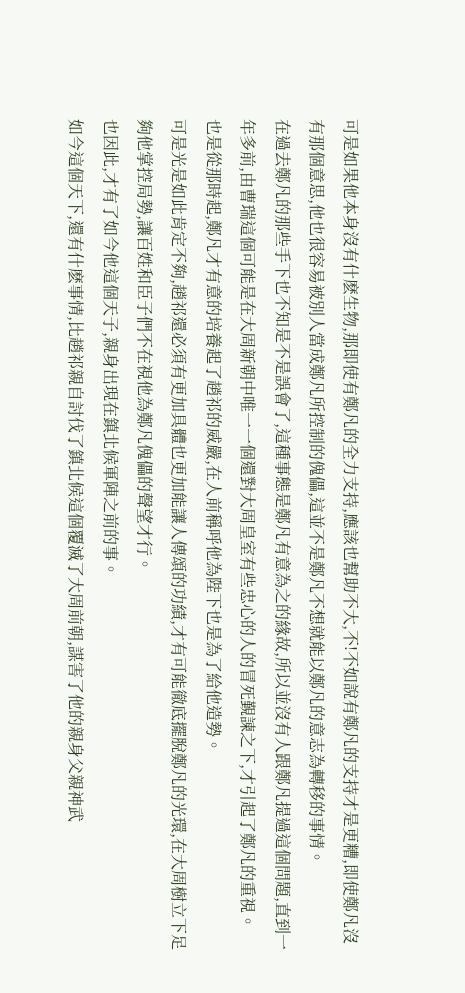可是如果他本身沒有什麽生物,那即使有鄭凡的全力支持,應該也幫助不大,不!不如說有鄭凡的支持才是更糟,即使鄭凡沒有那個意思,他也很容易被別人當成鄭凡所控制的傀儡,這並不是鄭凡不想就能以鄭凡的意志為轉移的事情。
在過去鄭凡的那些手下也不知是不是誤會了,這種事態是鄭凡有意為之的緣故,所以並沒有人跟鄭凡提過這個問題,直到一年多前,由曹瑞這個可能是在大周新朝中唯一一個還對大周皇室有些忠心的人的冒死覲諫之下,才引起了鄭凡的重視。
也是從那時起,鄭凡才有意的培養起了趙祁的威嚴,在人前稱呼他為陛下也是為了給他造勢。
可是光是如此肯定不夠,趙祁還必須有更加具體也更加能讓人傳頌的功績,才有可能徹底擺脫鄭凡的光環,在大周樹立下足夠他掌控局勢,讓百姓和臣子們不在視他為鄭凡傀儡的聲望才行。
也因此,才有了如今他這個天子,親身出現在鎮北候軍陣之前的事。
如今這個天下,還有什麽事情,比趙祁親自討伐了鎮北候這個覆滅了大周前朝,謀害了他的親身父親神武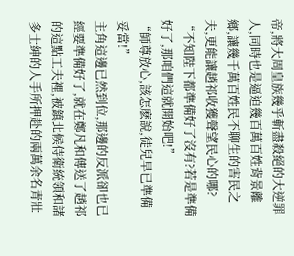帝,將大周皇族幾乎斬盡殺絕的大逆罪人,同時也是逼迫幾百萬百姓背景離鄉,讓幾千萬百姓民不聊生的害民之夫,更能讓趙祁收獲聲望民心的哪?
“不知陛下都準備好了沒有?若是準備好了,那咱們這就開始吧!”
“師尊放心,該怎麽說,徒兒早已準備妥當!”
主角這邊已然到位,那邊的反派卻也已經要準備好了,就在鄭凡和傳送了趙祁的這點工夫裡,被鎮北候侍衛統領和諸多士紳的人手所押赴的兩萬余名青壯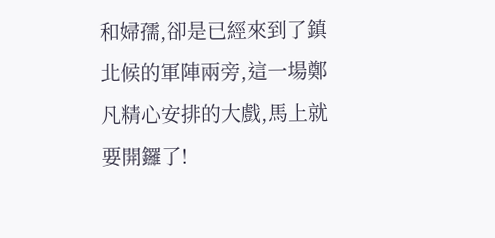和婦孺,卻是已經來到了鎮北候的軍陣兩旁,這一場鄭凡精心安排的大戲,馬上就要開鑼了!